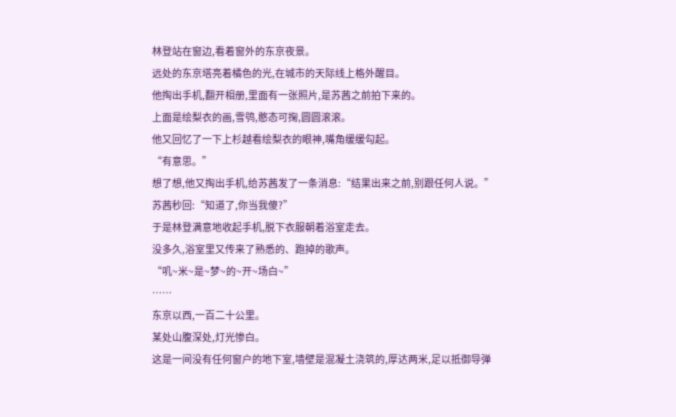林登站在窗边,看着窗外的东京夜景。
远处的东京塔亮着橘色的光,在城市的天际线上格外醒目。
他掏出手机,翻开相册,里面有一张照片,是苏茜之前拍下来的。
上面是绘梨衣的画,雪鸮,憨态可掬,圆圆滚滚。
他又回忆了一下上杉越看绘梨衣的眼神,嘴角缓缓勾起。
“有意思。”
想了想,他又掏出手机,给苏茜发了一条消息:“结果出来之前,别跟任何人说。”
苏茜秒回:“知道了,你当我傻?”
于是林登满意地收起手机,脱下衣服朝着浴室走去。
没多久,浴室里又传来了熟悉的、跑掉的歌声。
“叽~米~是~梦~的~开~场白~”
……
东京以西,一百二十公里。
某处山腹深处,灯光惨白。
这是一间没有任何窗户的地下室,墙壁是混凝土浇筑的,厚达两米,足以抵御导弹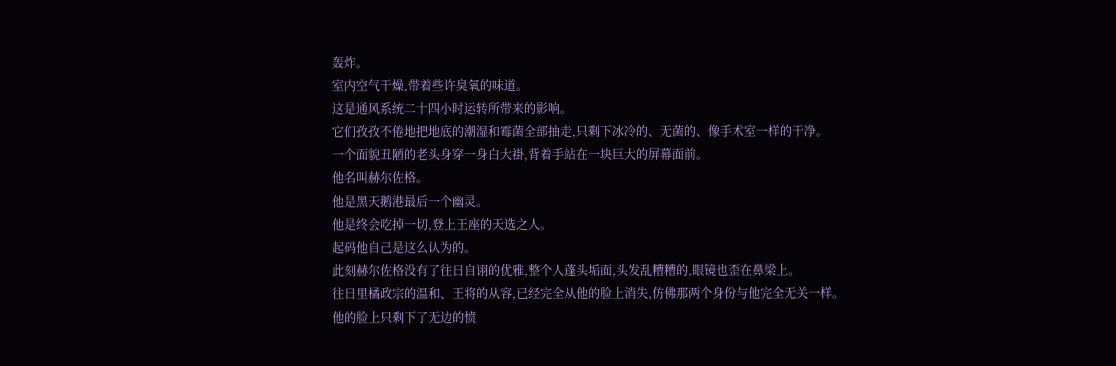轰炸。
室内空气干燥,带着些许臭氧的味道。
这是通风系统二十四小时运转所带来的影响。
它们孜孜不倦地把地底的潮湿和霉菌全部抽走,只剩下冰冷的、无菌的、像手术室一样的干净。
一个面貌丑陋的老头身穿一身白大褂,背着手站在一块巨大的屏幕面前。
他名叫赫尔佐格。
他是黑天鹅港最后一个幽灵。
他是终会吃掉一切,登上王座的天选之人。
起码他自己是这么认为的。
此刻赫尔佐格没有了往日自诩的优雅,整个人蓬头垢面,头发乱糟糟的,眼镜也歪在鼻梁上。
往日里橘政宗的温和、王将的从容,已经完全从他的脸上消失,仿佛那两个身份与他完全无关一样。
他的脸上只剩下了无边的愤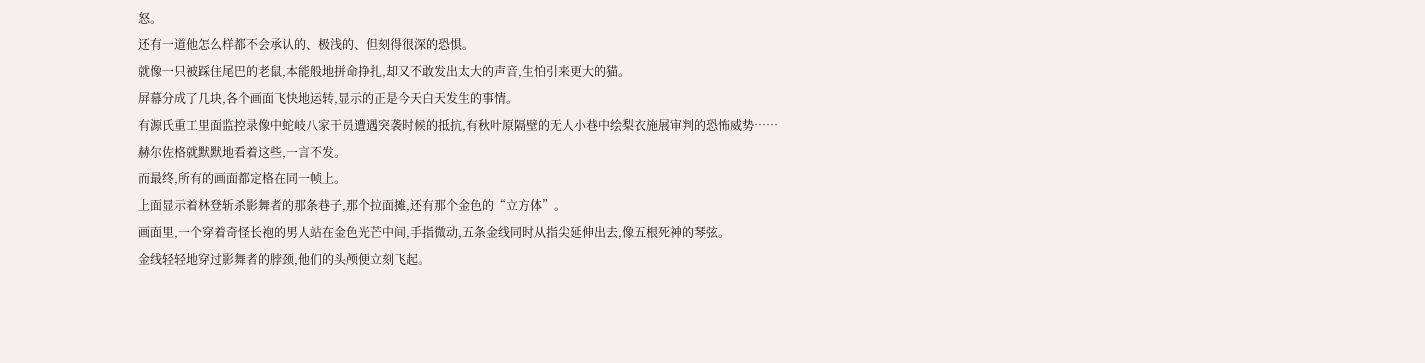怒。
还有一道他怎么样都不会承认的、极浅的、但刻得很深的恐惧。
就像一只被踩住尾巴的老鼠,本能般地拼命挣扎,却又不敢发出太大的声音,生怕引来更大的猫。
屏幕分成了几块,各个画面飞快地运转,显示的正是今天白天发生的事情。
有源氏重工里面监控录像中蛇岐八家干员遭遇突袭时候的抵抗,有秋叶原隔壁的无人小巷中绘梨衣施展审判的恐怖威势……
赫尔佐格就默默地看着这些,一言不发。
而最终,所有的画面都定格在同一帧上。
上面显示着林登斩杀影舞者的那条巷子,那个拉面摊,还有那个金色的“立方体”。
画面里,一个穿着奇怪长袍的男人站在金色光芒中间,手指微动,五条金线同时从指尖延伸出去,像五根死神的琴弦。
金线轻轻地穿过影舞者的脖颈,他们的头颅便立刻飞起。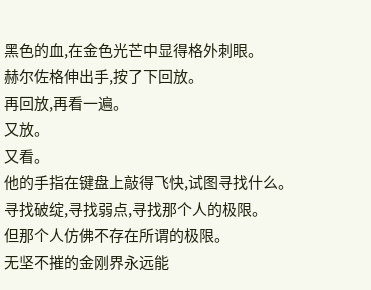黑色的血,在金色光芒中显得格外刺眼。
赫尔佐格伸出手,按了下回放。
再回放,再看一遍。
又放。
又看。
他的手指在键盘上敲得飞快,试图寻找什么。
寻找破绽,寻找弱点,寻找那个人的极限。
但那个人仿佛不存在所谓的极限。
无坚不摧的金刚界永远能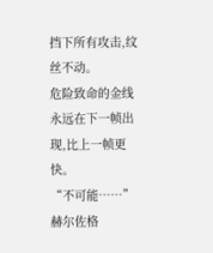挡下所有攻击,纹丝不动。
危险致命的金线永远在下一帧出现,比上一帧更快。
“不可能……”赫尔佐格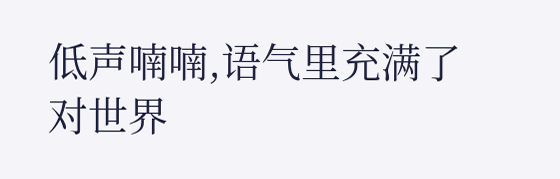低声喃喃,语气里充满了对世界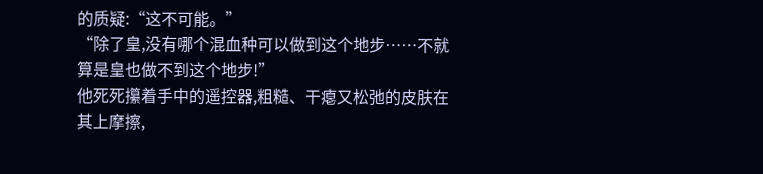的质疑:“这不可能。”
“除了皇,没有哪个混血种可以做到这个地步……不就算是皇也做不到这个地步!”
他死死攥着手中的遥控器,粗糙、干瘪又松弛的皮肤在其上摩擦,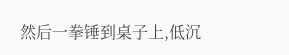然后一拳锤到桌子上,低沉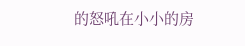的怒吼在小小的房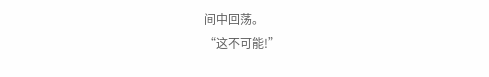间中回荡。
“这不可能!”